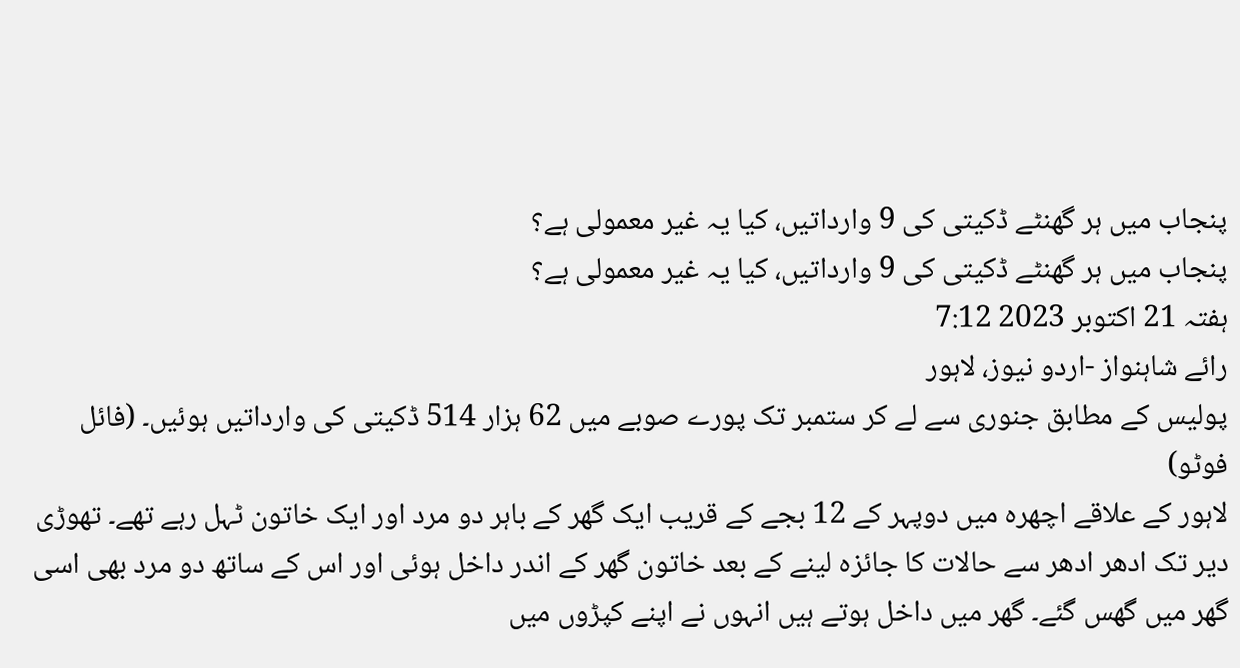پنجاب میں ہر گھنٹے ڈکیتی کی 9 وارداتیں، کیا یہ غیر معمولی ہے؟
پنجاب میں ہر گھنٹے ڈکیتی کی 9 وارداتیں، کیا یہ غیر معمولی ہے؟
ہفتہ 21 اکتوبر 2023 7:12
رائے شاہنواز -اردو نیوز، لاہور
پولیس کے مطابق جنوری سے لے کر ستمبر تک پورے صوبے میں 62 ہزار 514 ڈکیتی کی وارداتیں ہوئیں۔ (فائل فوٹو)
لاہور کے علاقے اچھرہ میں دوپہر کے 12 بجے کے قریب ایک گھر کے باہر دو مرد اور ایک خاتون ٹہل رہے تھے۔ تھوڑی دیر تک ادھر ادھر سے حالات کا جائزہ لینے کے بعد خاتون گھر کے اندر داخل ہوئی اور اس کے ساتھ دو مرد بھی اسی گھر میں گھس گئے۔ گھر میں داخل ہوتے ہیں انہوں نے اپنے کپڑوں میں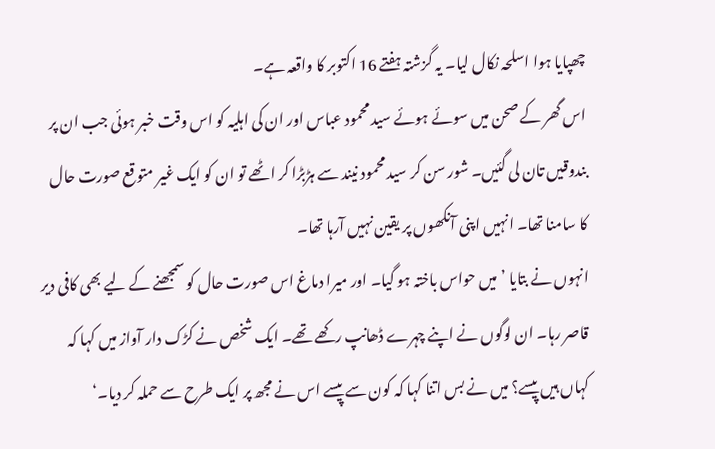چھپایا ہوا اسلحہ نکال لیا۔ یہ گزشتہ ہفتے 16 اکتوبر کا واقعہ ہے۔
اس گھر کے صحن میں سوئے ہوئے سید محمود عباس اور ان کی اہلیہ کو اس وقت خبر ہوئی جب ان پر بندوقیں تان لی گئیں۔ شور سن کر سید محمود نیند سے ہڑبڑا کر اٹھے تو ان کو ایک غیر متوقع صورت حال کا سامنا تھا۔ انہیں اپنی آنکھوں پر یقین نہیں آرہا تھا۔
انہوں نے بتایا ’میں حواس باختہ ہو گیا۔ اور میرا دماغ اس صورت حال کو سمجھنے کے لیے بھی کافی دیر قاصر رہا۔ ان لوگوں نے اپنے چہرے ڈھانپ رکھے تھے۔ ایک شخص نے کڑک دار آواز میں کہا کہ کہاں ہیں پیسے؟ میں نے بس اتنا کہا کہ کون سے پیسے اس نے مجھ پر ایک طرح سے حملہ کر دیا۔‘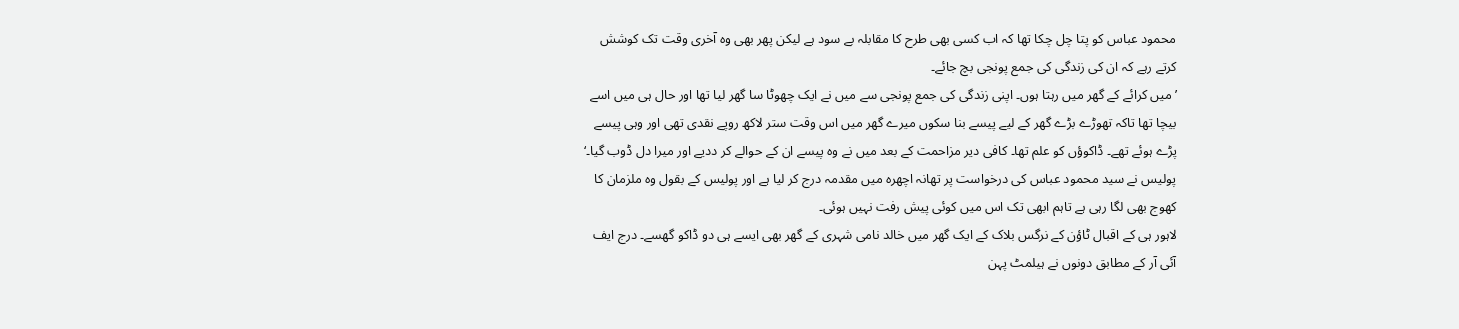محمود عباس کو پتا چل چکا تھا کہ اب کسی بھی طرح کا مقابلہ بے سود ہے لیکن پھر بھی وہ آخری وقت تک کوشش کرتے رہے کہ ان کی زندگی کی جمع پونجی بچ جائے۔
’میں کرائے کے گھر میں رہتا ہوں۔ اپنی زندگی کی جمع پونجی سے میں نے ایک چھوٹا سا گھر لیا تھا اور حال ہی میں اسے بیچا تھا تاکہ تھوڑے بڑے گھر کے لیے پیسے بنا سکوں میرے گھر میں اس وقت ستر لاکھ روپے نقدی تھی اور وہی پیسے پڑے ہوئے تھے۔ ڈاکوؤں کو علم تھا۔ کافی دیر مزاحمت کے بعد میں نے وہ پیسے ان کے حوالے کر ددیے اور میرا دل ڈوب گیا۔‘
پولیس نے سید محمود عباس کی درخواست پر تھانہ اچھرہ میں مقدمہ درج کر لیا ہے اور پولیس کے بقول وہ ملزمان کا کھوج بھی لگا رہی ہے تاہم ابھی تک اس میں کوئی پیش رفت نہیں ہوئی۔
لاہور ہی کے اقبال ٹاؤن کے نرگس بلاک کے ایک گھر میں خالد نامی شہری کے گھر بھی ایسے ہی دو ڈاکو گھسے۔ درج ایف آئی آر کے مطابق دونوں نے ہیلمٹ پہن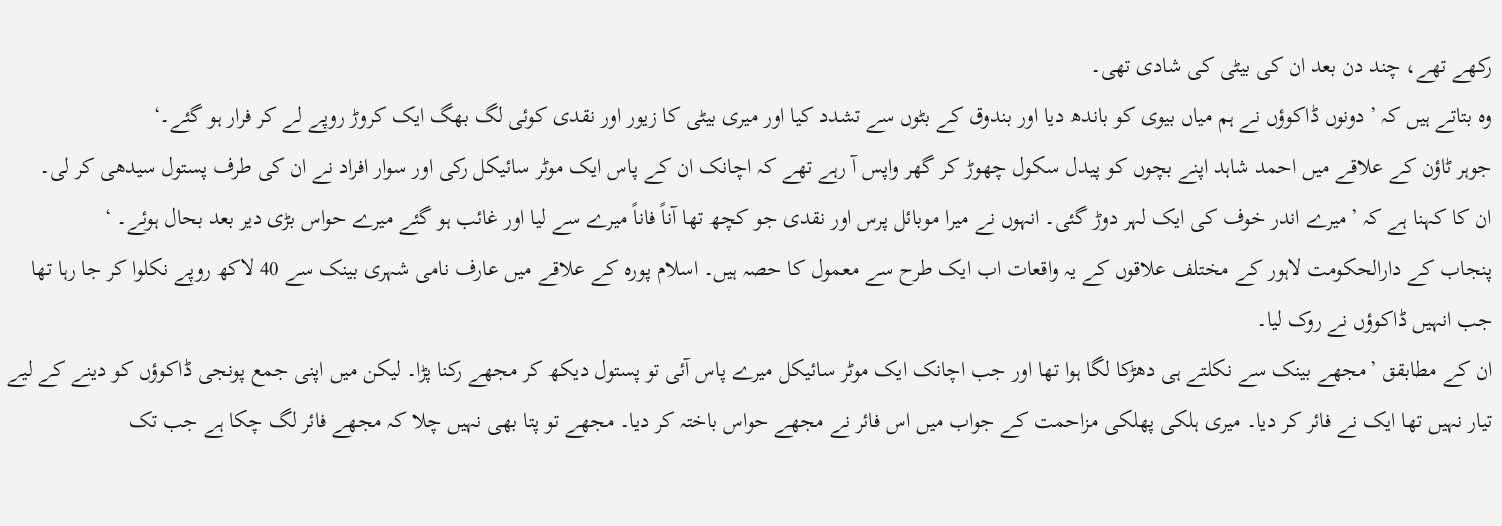رکھے تھے، چند دن بعد ان کی بیٹی کی شادی تھی۔
وہ بتاتے ہیں کہ ’دونوں ڈاکوؤں نے ہم میاں بیوی کو باندھ دیا اور بندوق کے بٹوں سے تشدد کیا اور میری بیٹی کا زیور اور نقدی کوئی لگ بھگ ایک کروڑ روپے لے کر فرار ہو گئے۔‘
جوہر ٹاؤن کے علاقے میں احمد شاہد اپنے بچوں کو پیدل سکول چھوڑ کر گھر واپس آ رہے تھے کہ اچانک ان کے پاس ایک موٹر سائیکل رکی اور سوار افراد نے ان کی طرف پستول سیدھی کر لی۔
ان کا کہنا ہے کہ ’میرے اندر خوف کی ایک لہر دوڑ گئی۔ انہوں نے میرا موبائل پرس اور نقدی جو کچھ تھا آناً فاناً میرے سے لیا اور غائب ہو گئے میرے حواس بڑی دیر بعد بحال ہوئے۔ ‘
پنجاب کے دارالحکومت لاہور کے مختلف علاقوں کے یہ واقعات اب ایک طرح سے معمول کا حصہ ہیں۔ اسلام پورہ کے علاقے میں عارف نامی شہری بینک سے 40 لاکھ روپے نکلوا کر جا رہا تھا جب انہیں ڈاکوؤں نے روک لیا۔
ان کے مطابقق ’مجھے بینک سے نکلتے ہی دھڑکا لگا ہوا تھا اور جب اچانک ایک موٹر سائیکل میرے پاس آئی تو پستول دیکھ کر مجھے رکنا پڑا۔ لیکن میں اپنی جمع پونجی ڈاکوؤں کو دینے کے لیے تیار نہیں تھا ایک نے فائر کر دیا۔ میری ہلکی پھلکی مزاحمت کے جواب میں اس فائر نے مجھے حواس باختہ کر دیا۔ مجھے تو پتا بھی نہیں چلا کہ مجھے فائر لگ چکا ہے جب تک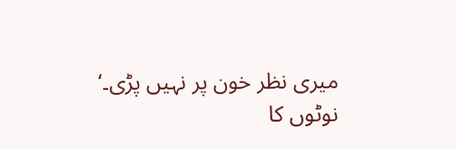میری نظر خون پر نہیں پڑی۔‘
نوٹوں کا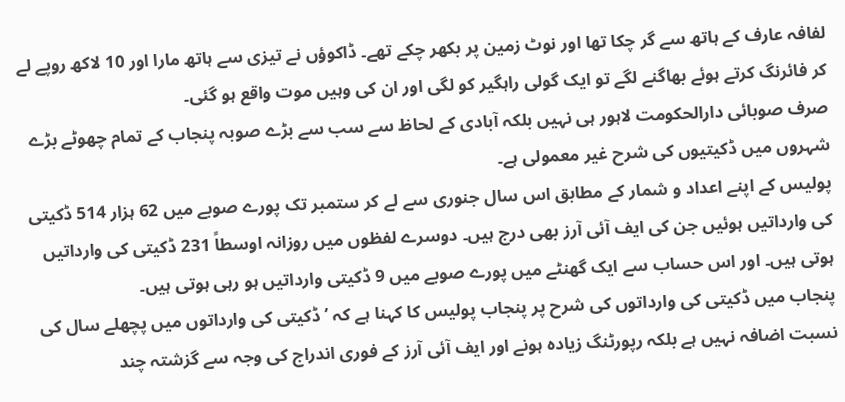لفافہ عارف کے ہاتھ سے گر چکا تھا اور نوٹ زمین پر بکھر چکے تھے۔ ڈاکوؤں نے تیزی سے ہاتھ مارا اور 10 لاکھ روپے لے کر فائرنگ کرتے ہوئے بھاگنے لگے تو ایک گولی راہگیر کو لگی اور ان کی وہیں موت واقع ہو گئی۔
صرف صوبائی دارالحکومت لاہور ہی نہیں بلکہ آبادی کے لحاظ سے سب سے بڑے صوبہ پنجاب کے تمام چھوٹے بڑے شہروں میں ڈکیتیوں کی شرح غیر معمولی ہے۔
پولیس کے اپنے اعداد و شمار کے مطابق اس سال جنوری سے لے کر ستمبر تک پورے صوبے میں 62 ہزار 514 ڈکیتی کی وارداتیں ہوئیں جن کی ایف آئی آرز بھی درج ہیں۔ دوسرے لفظوں میں روزانہ اوسطاً 231 ڈکیتی کی وارداتیں ہوتی ہیں۔ اور اس حساب سے ایک گھنٹے میں پورے صوبے میں 9 ڈکیتی وارداتیں ہو رہی ہوتی ہیں۔
پنجاب میں ڈکیتی کی وارداتوں کی شرح پر پنجاب پولیس کا کہنا ہے کہ ’ڈکیتی کی وارداتوں میں پچھلے سال کی نسبت اضافہ نہیں ہے بلکہ رپورٹنگ زیادہ ہونے اور ایف آئی آرز کے فوری اندراج کی وجہ سے گزشتہ چند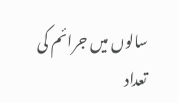سالوں میں جرائم کی تعداد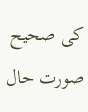کی صحیح صورت حال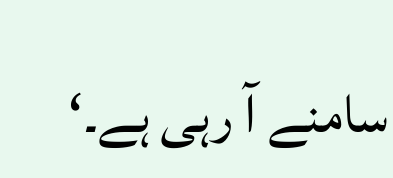سامنے آ رہی ہے۔‘